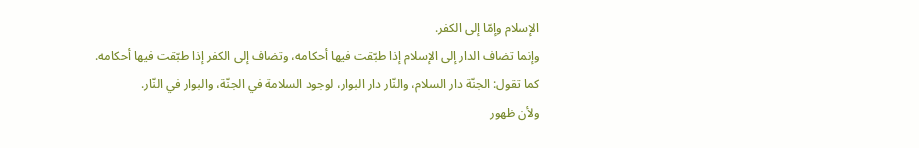الإسلام وإمّا إلى الكفر.
وإنما تضاف الدار إلى الإسلام إذا طبّقت فيها أحكامه، وتضاف إلى الكفر إذا طبّقت فيها أحكامه. كما تقول: الجنّة دار السلام، والنّار دار البوار، لوجود السلامة في الجنّة، والبوار في النّار.
ولأن ظهور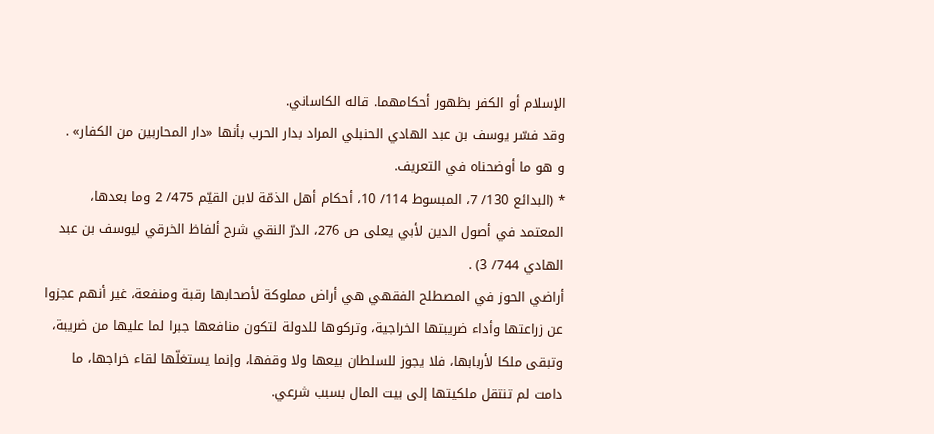الإسلام أو الكفر بظهور أحكامهما. قاله الكاساني.
وقد فسّر يوسف بن عبد الهادي الحنبلي المراد بدار الحرب بأنها «دار المحاربين من الكفار» .
و هو ما أوضحناه في التعريف.
* (البدائع 130/ 7، المبسوط 114/ 10، أحكام أهل الذمّة لابن القيّم 475/ 2 وما بعدها، المعتمد في أصول الدين لأبي يعلى ص 276، الدرّ النقي شرح ألفاظ الخرقي ليوسف بن عبد الهادي 744/ 3) .
أراضي الحوز في المصطلح الفقهي هي أراض مملوكة لأصحابها رقبة ومنفعة، غير أنهم عجزوا عن زراعتها وأداء ضريبتها الخراجية، وتركوها للدولة لتكون منافعها جبرا لما عليها من ضريبة، وتبقى ملكا لأربابها، فلا يجوز للسلطان بيعها ولا وقفها، وإنما يستغلّها لقاء خراجها، ما دامت لم تنتقل ملكيتها إلى بيت المال بسبب شرعي.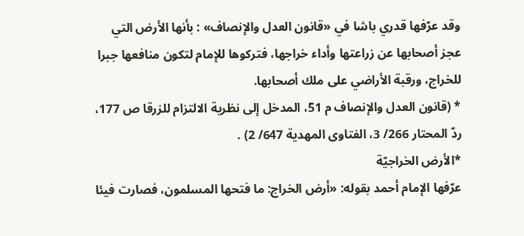وقد عرّفها قدري باشا في «قانون العدل والإنصاف» : بأنها الأرض التي عجز أصحابها عن زراعتها وأداء خراجها، فتركوها للإمام لتكون منافعها جبرا للخراج، ورقبة الأراضي على ملك أصحابها.
* (قانون العدل والإنصاف م 51، المدخل إلى نظرية الالتزام للزرقا ص 177، ردّ المحتار 266/ 3، الفتاوى المهدية 647/ 2) .
*الأرض الخراجيّة
عرّفها الإمام أحمد بقوله: «أرض الخراج: ما فتحها المسلمون، فصارت فيئا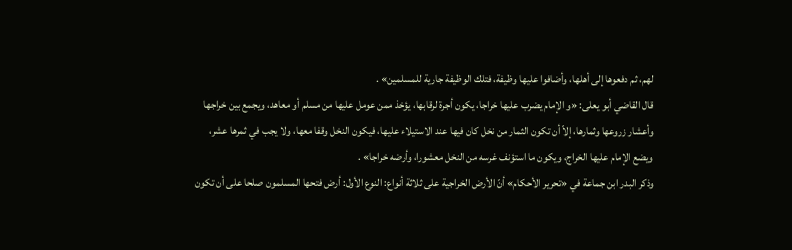لهم، ثم دفعوها إلى أهلها، وأضافوا عليها وظيفة، فتلك الوظيفة جارية للمسلمين» .
قال القاضي أبو يعلى: «و الإمام يضرب عليها خراجا، يكون أجرة لرقابها، يؤخذ ممن عومل عليها من مسلم أو معاهد، ويجمع بين خراجها وأعشار زروعها وثمارها، إلاّ أن تكون الثمار من نخل كان فيها عند الاستيلاء عليها، فيكون النخل وقفا معها، ولا يجب في ثمرها عشر، ويضع الإمام عليها الخراج، ويكون ما استؤنف غرسه من النخل معشورا، وأرضه خراجا» .
وذكر البدر ابن جماعة في «تحرير الأحكام» أنّ الأرض الخراجية على ثلاثة أنواع: النوع الأول: أرض فتحها المسلمون صلحا على أن تكون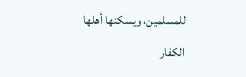للمسلمين، ويسكنها أهلها الكفار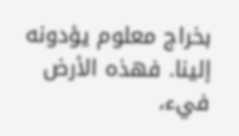بخراج معلوم يؤدونه إلينا. فهذه الأرض فيء،